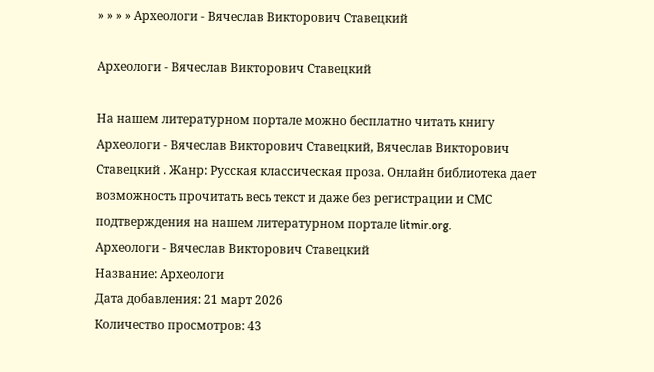» » » » Археологи - Вячеслав Викторович Ставецкий

Археологи - Вячеслав Викторович Ставецкий

На нашем литературном портале можно бесплатно читать книгу Археологи - Вячеслав Викторович Ставецкий, Вячеслав Викторович Ставецкий . Жанр: Русская классическая проза. Онлайн библиотека дает возможность прочитать весь текст и даже без регистрации и СМС подтверждения на нашем литературном портале litmir.org.
Археологи - Вячеслав Викторович Ставецкий
Название: Археологи
Дата добавления: 21 март 2026
Количество просмотров: 43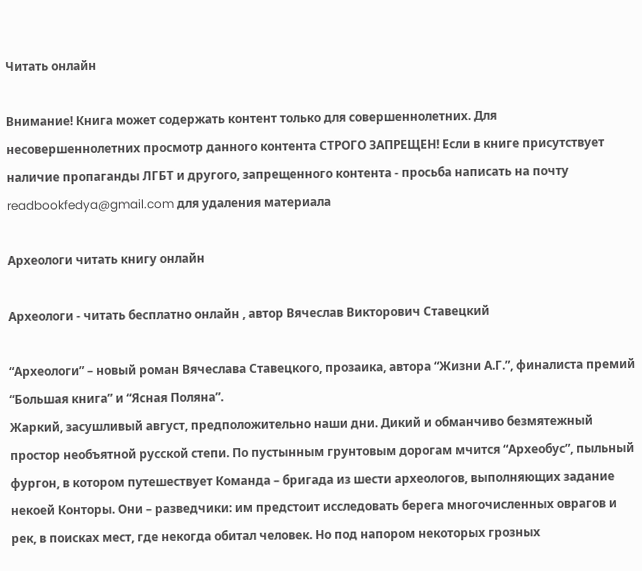Читать онлайн

Внимание! Книга может содержать контент только для совершеннолетних. Для несовершеннолетних просмотр данного контента СТРОГО ЗАПРЕЩЕН! Если в книге присутствует наличие пропаганды ЛГБТ и другого, запрещенного контента - просьба написать на почту readbookfedya@gmail.com для удаления материала

Археологи читать книгу онлайн

Археологи - читать бесплатно онлайн , автор Вячеслав Викторович Ставецкий

“Археологи” – новый роман Вячеслава Ставецкого, прозаика, автора “Жизни А.Г.”, финалиста премий “Большая книга” и “Ясная Поляна”.
Жаркий, засушливый август, предположительно наши дни. Дикий и обманчиво безмятежный простор необъятной русской степи. По пустынным грунтовым дорогам мчится “Археобус”, пыльный фургон, в котором путешествует Команда – бригада из шести археологов, выполняющих задание некоей Конторы. Они – разведчики: им предстоит исследовать берега многочисленных оврагов и рек, в поисках мест, где некогда обитал человек. Но под напором некоторых грозных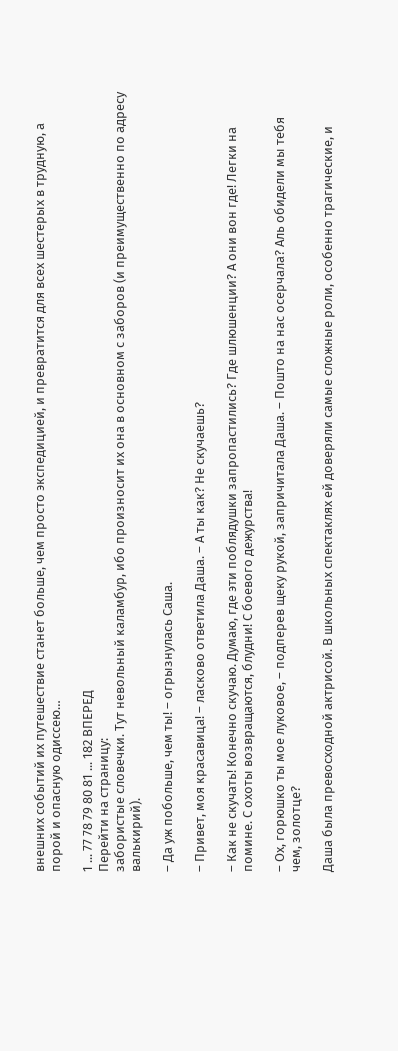внешних событий их путешествие станет больше, чем просто экспедицией, и превратится для всех шестерых в трудную, а порой и опасную одиссею…

1 ... 77 78 79 80 81 ... 182 ВПЕРЕД
Перейти на страницу:
забористые словечки. Тут невольный каламбур, ибо произносит их она в основном с заборов (и преимущественно по адресу валькирий).

– Да уж побольше, чем ты! – огрызнулась Саша.

– Привет, моя красавица! – ласково ответила Даша. – А ты как? Не скучаешь?

– Как не скучать! Конечно скучаю. Думаю, где эти поблядушки запропастились? Где шлюшенции? А они вон где! Легки на помине. С охоты возвращаются, блудни! С боевого дежурства!

– Ох, горюшко ты мое луковое, – подперев щеку рукой, запричитала Даша. – Пошто на нас осерчала? Аль обидели мы тебя чем, золотце?

Даша была превосходной актрисой. В школьных спектаклях ей доверяли самые сложные роли, особенно трагические, и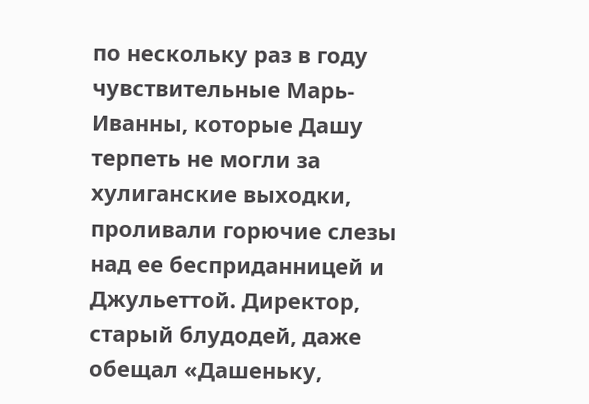по нескольку раз в году чувствительные Марь-Иванны, которые Дашу терпеть не могли за хулиганские выходки, проливали горючие слезы над ее бесприданницей и Джульеттой. Директор, старый блудодей, даже обещал «Дашеньку,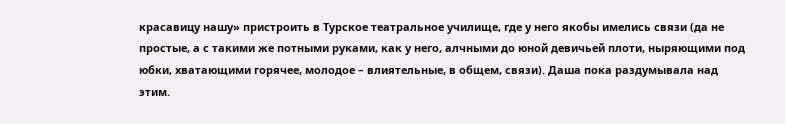красавицу нашу» пристроить в Турское театральное училище, где у него якобы имелись связи (да не простые, а с такими же потными руками, как у него, алчными до юной девичьей плоти, ныряющими под юбки, хватающими горячее, молодое – влиятельные, в общем, связи). Даша пока раздумывала над этим.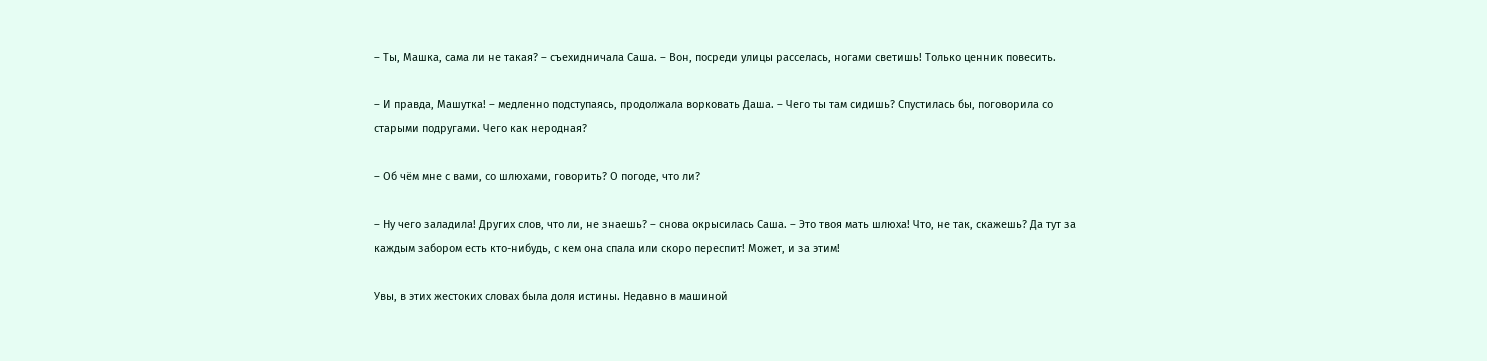– Ты, Машка, сама ли не такая? – съехидничала Саша. – Вон, посреди улицы расселась, ногами светишь! Только ценник повесить.

– И правда, Машутка! – медленно подступаясь, продолжала ворковать Даша. – Чего ты там сидишь? Спустилась бы, поговорила со старыми подругами. Чего как неродная?

– Об чём мне с вами, со шлюхами, говорить? О погоде, что ли?

– Ну чего заладила! Других слов, что ли, не знаешь? – снова окрысилась Саша. – Это твоя мать шлюха! Что, не так, скажешь? Да тут за каждым забором есть кто-нибудь, с кем она спала или скоро переспит! Может, и за этим!

Увы, в этих жестоких словах была доля истины. Недавно в машиной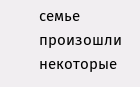семье произошли некоторые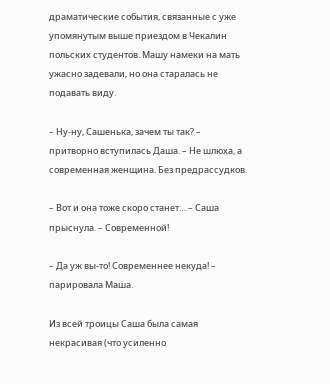драматические события, связанные с уже упомянутым выше приездом в Чекалин польских студентов. Машу намеки на мать ужасно задевали, но она старалась не подавать виду.

– Ну-ну, Сашенька, зачем ты так? – притворно вступилась Даша. – Не шлюха, а современная женщина. Без предрассудков.

– Вот и она тоже скоро станет… – Саша прыснула. – Современной!

– Да уж вы-то! Современнее некуда! – парировала Маша.

Из всей троицы Саша была самая некрасивая (что усиленно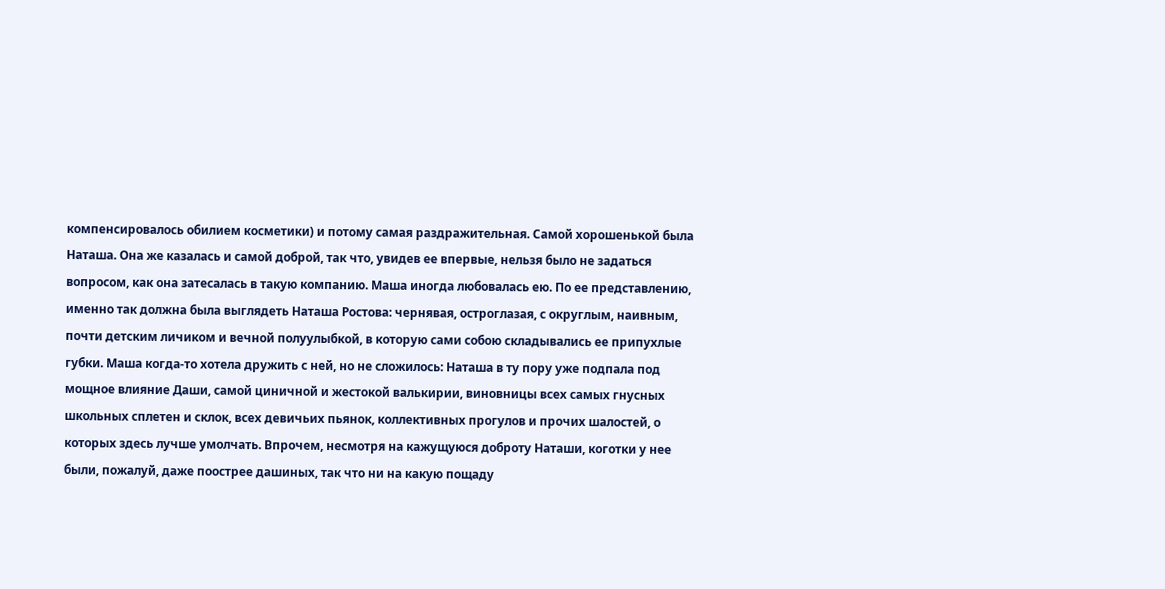компенсировалось обилием косметики) и потому самая раздражительная. Самой хорошенькой была Наташа. Она же казалась и самой доброй, так что, увидев ее впервые, нельзя было не задаться вопросом, как она затесалась в такую компанию. Маша иногда любовалась ею. По ее представлению, именно так должна была выглядеть Наташа Ростова: чернявая, остроглазая, с округлым, наивным, почти детским личиком и вечной полуулыбкой, в которую сами собою складывались ее припухлые губки. Маша когда-то хотела дружить с ней, но не сложилось: Наташа в ту пору уже подпала под мощное влияние Даши, самой циничной и жестокой валькирии, виновницы всех самых гнусных школьных сплетен и склок, всех девичьих пьянок, коллективных прогулов и прочих шалостей, о которых здесь лучше умолчать. Впрочем, несмотря на кажущуюся доброту Наташи, коготки у нее были, пожалуй, даже поострее дашиных, так что ни на какую пощаду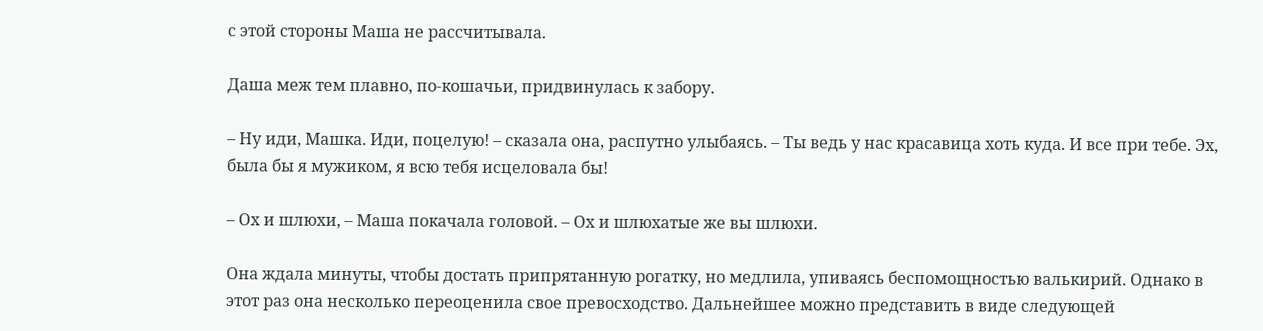с этой стороны Маша не рассчитывала.

Даша меж тем плавно, по-кошачьи, придвинулась к забору.

– Ну иди, Машка. Иди, поцелую! – сказала она, распутно улыбаясь. – Ты ведь у нас красавица хоть куда. И все при тебе. Эх, была бы я мужиком, я всю тебя исцеловала бы!

– Ох и шлюхи, – Маша покачала головой. – Ох и шлюхатые же вы шлюхи.

Она ждала минуты, чтобы достать припрятанную рогатку, но медлила, упиваясь беспомощностью валькирий. Однако в этот раз она несколько переоценила свое превосходство. Дальнейшее можно представить в виде следующей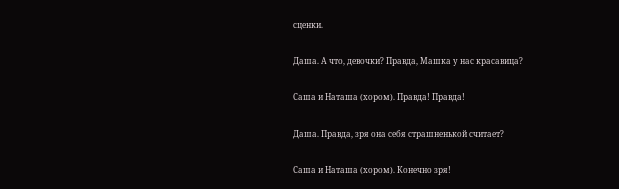сценки.

Даша. А что, девочки? Правда, Машка у нас красавица?

Саша и Наташа (хором). Правда! Правда!

Даша. Правда, зря она себя страшненькой считает?

Саша и Наташа (хором). Конечно зря!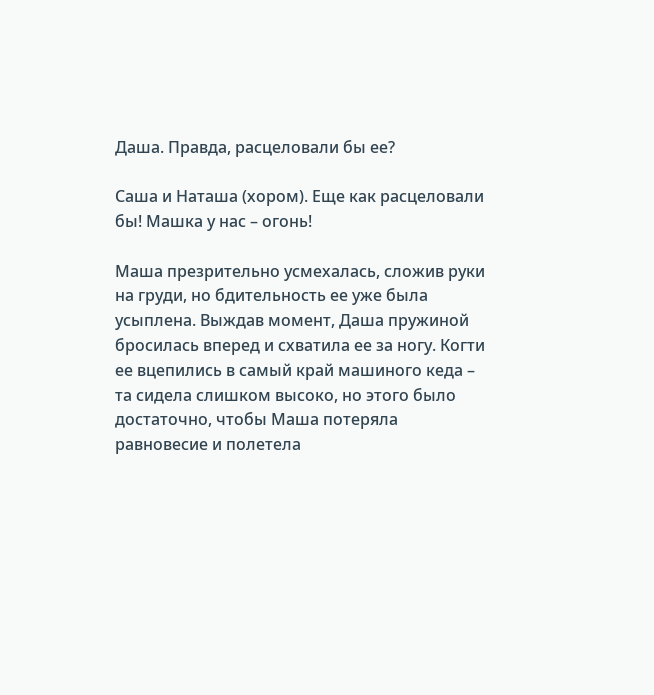Даша. Правда, расцеловали бы ее?

Саша и Наташа (хором). Еще как расцеловали бы! Машка у нас – огонь!

Маша презрительно усмехалась, сложив руки на груди, но бдительность ее уже была усыплена. Выждав момент, Даша пружиной бросилась вперед и схватила ее за ногу. Когти ее вцепились в самый край машиного кеда – та сидела слишком высоко, но этого было достаточно, чтобы Маша потеряла равновесие и полетела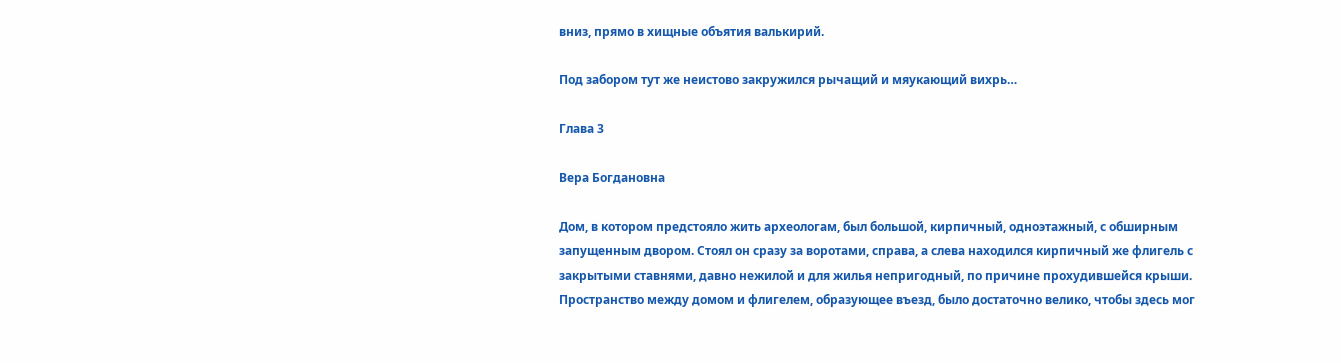вниз, прямо в хищные объятия валькирий.

Под забором тут же неистово закружился рычащий и мяукающий вихрь…

Глава 3

Вера Богдановна

Дом, в котором предстояло жить археологам, был большой, кирпичный, одноэтажный, с обширным запущенным двором. Стоял он сразу за воротами, справа, а слева находился кирпичный же флигель с закрытыми ставнями, давно нежилой и для жилья непригодный, по причине прохудившейся крыши. Пространство между домом и флигелем, образующее въезд, было достаточно велико, чтобы здесь мог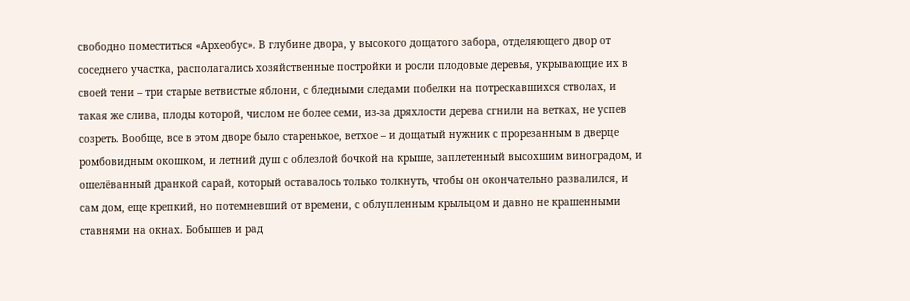свободно поместиться «Археобус». В глубине двора, у высокого дощатого забора, отделяющего двор от соседнего участка, располагались хозяйственные постройки и росли плодовые деревья, укрывающие их в своей тени – три старые ветвистые яблони, с бледными следами побелки на потрескавшихся стволах, и такая же слива, плоды которой, числом не более семи, из-за дряхлости дерева сгнили на ветках, не успев созреть. Вообще, все в этом дворе было старенькое, ветхое – и дощатый нужник с прорезанным в дверце ромбовидным окошком, и летний душ с облезлой бочкой на крыше, заплетенный высохшим виноградом, и ошелёванный дранкой сарай, который оставалось только толкнуть, чтобы он окончательно развалился, и сам дом, еще крепкий, но потемневший от времени, с облупленным крыльцом и давно не крашенными ставнями на окнах. Бобышев и рад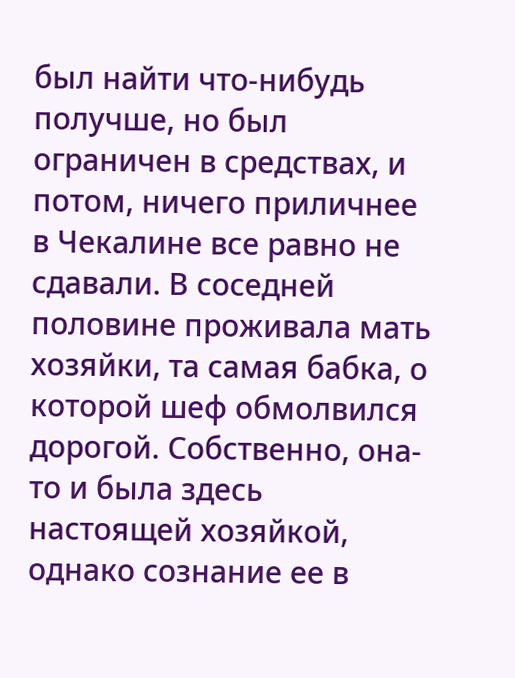был найти что-нибудь получше, но был ограничен в средствах, и потом, ничего приличнее в Чекалине все равно не сдавали. В соседней половине проживала мать хозяйки, та самая бабка, о которой шеф обмолвился дорогой. Собственно, она-то и была здесь настоящей хозяйкой, однако сознание ее в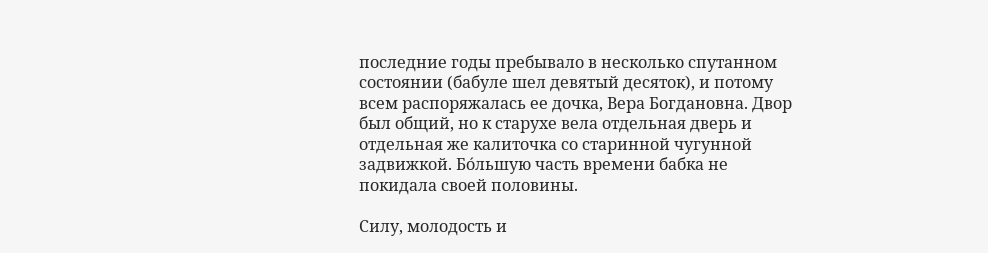последние годы пребывало в несколько спутанном состоянии (бабуле шел девятый десяток), и потому всем распоряжалась ее дочка, Вера Богдановна. Двор был общий, но к старухе вела отдельная дверь и отдельная же калиточка со старинной чугунной задвижкой. Бо́льшую часть времени бабка не покидала своей половины.

Силу, молодость и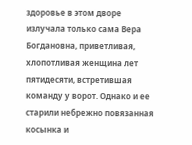здоровье в этом дворе излучала только сама Вера Богдановна, приветливая, хлопотливая женщина лет пятидесяти, встретившая команду у ворот. Однако и ее старили небрежно повязанная косынка и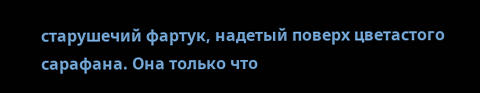старушечий фартук, надетый поверх цветастого сарафана. Она только что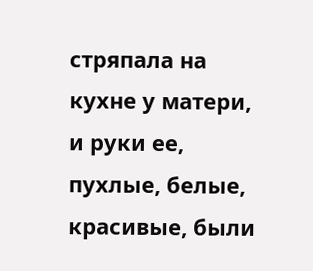стряпала на кухне у матери, и руки ее, пухлые, белые, красивые, были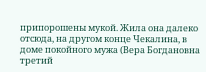припорошены мукой. Жила она далеко отсюда, на другом конце Чекалина, в доме покойного мужа (Вера Богдановна третий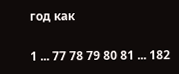год как

1 ... 77 78 79 80 81 ... 182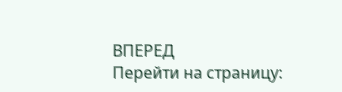ВПЕРЕД
Перейти на страницу: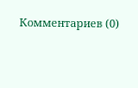Комментариев (0)